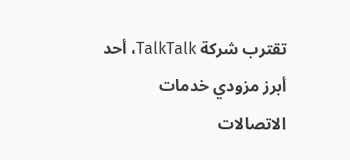تقترب شركة TalkTalk، أحد أبرز مزودي خدمات الاتصالات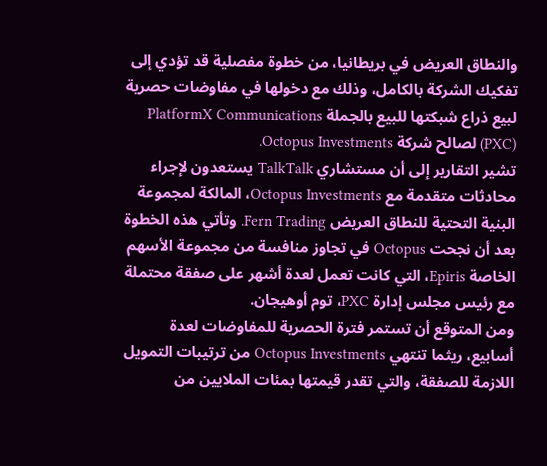والنطاق العريض في بريطانيا، من خطوة مفصلية قد تؤدي إلى تفكيك الشركة بالكامل، وذلك مع دخولها في مفاوضات حصرية لبيع ذراع شبكتها للبيع بالجملة PlatformX Communications (PXC) لصالح شركة Octopus Investments.
تشير التقارير إلى أن مستشاري TalkTalk يستعدون لإجراء محادثات متقدمة مع Octopus Investments، المالكة لمجموعة البنية التحتية للنطاق العريض Fern Trading. وتأتي هذه الخطوة بعد أن نجحت Octopus في تجاوز منافسة من مجموعة الأسهم الخاصة Epiris، التي كانت تعمل لعدة أشهر على صفقة محتملة مع رئيس مجلس إدارة PXC، توم أوهيجان.
ومن المتوقع أن تستمر فترة الحصرية للمفاوضات لعدة أسابيع، ريثما تنتهي Octopus Investments من ترتيبات التمويل اللازمة للصفقة، والتي تقدر قيمتها بمئات الملايين من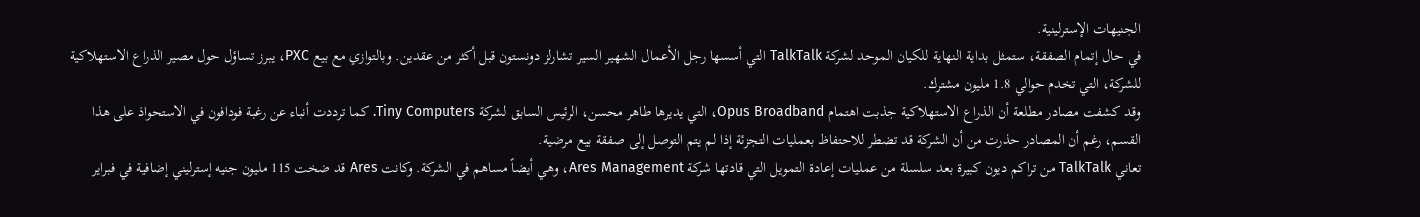الجنيهات الإسترلينية.
في حال إتمام الصفقة، ستمثل بداية النهاية للكيان الموحد لشركة TalkTalk التي أسسها رجل الأعمال الشهير السير تشارلز دونستون قبل أكثر من عقدين. وبالتوازي مع بيع PXC، يبرز تساؤل حول مصير الذراع الاستهلاكية للشركة، التي تخدم حوالي 1.8 مليون مشترك.
وقد كشفت مصادر مطلعة أن الذراع الاستهلاكية جذبت اهتمام Opus Broadband، التي يديرها طاهر محسن، الرئيس السابق لشركة Tiny Computers. كما ترددت أنباء عن رغبة فودافون في الاستحواذ على هذا القسم، رغم أن المصادر حذرت من أن الشركة قد تضطر للاحتفاظ بعمليات التجزئة إذا لم يتم التوصل إلى صفقة بيع مرضية.
تعاني TalkTalk من تراكم ديون كبيرة بعد سلسلة من عمليات إعادة التمويل التي قادتها شركة Ares Management، وهي أيضاً مساهم في الشركة. وكانت Ares قد ضخت 115 مليون جنيه إسترليني إضافية في فبراير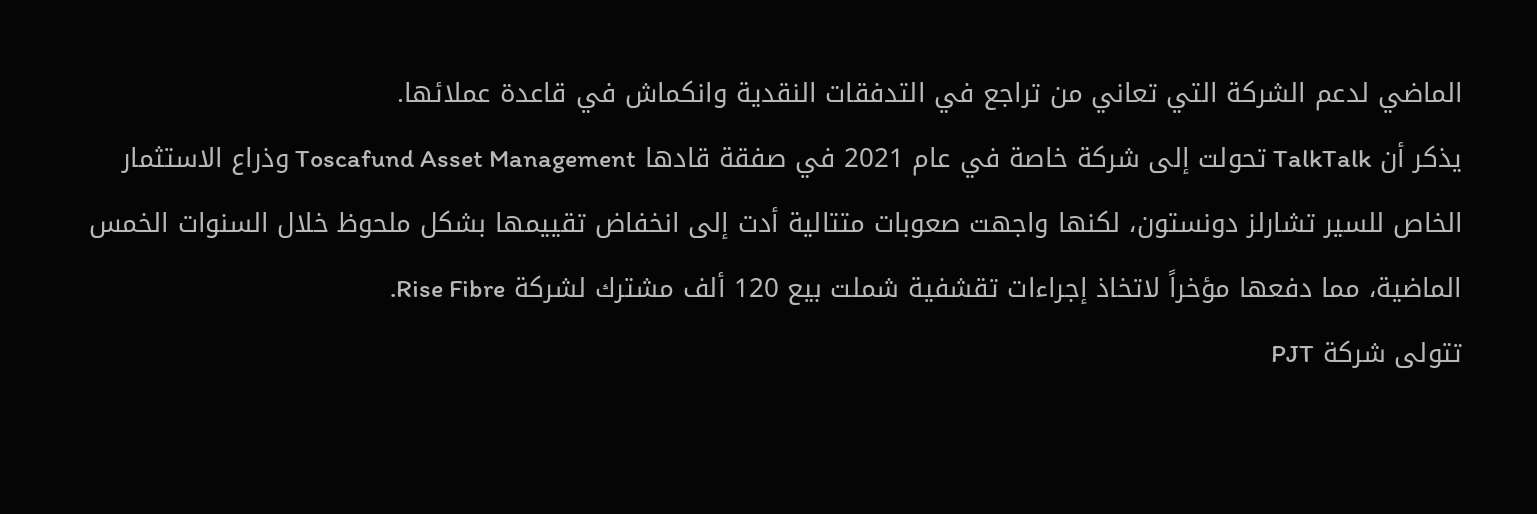الماضي لدعم الشركة التي تعاني من تراجع في التدفقات النقدية وانكماش في قاعدة عملائها.
يذكر أن TalkTalk تحولت إلى شركة خاصة في عام 2021 في صفقة قادها Toscafund Asset Management وذراع الاستثمار الخاص للسير تشارلز دونستون، لكنها واجهت صعوبات متتالية أدت إلى انخفاض تقييمها بشكل ملحوظ خلال السنوات الخمس الماضية، مما دفعها مؤخراً لاتخاذ إجراءات تقشفية شملت بيع 120 ألف مشترك لشركة Rise Fibre.
تتولى شركة PJT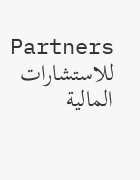Partners للاستشارات المالية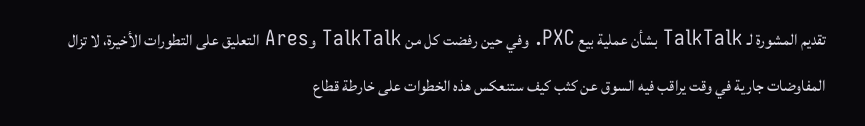تقديم المشورة لـ TalkTalk بشأن عملية بيع PXC. وفي حين رفضت كل من TalkTalk وAres التعليق على التطورات الأخيرة، لا تزال المفاوضات جارية في وقت يراقب فيه السوق عن كثب كيف ستنعكس هذه الخطوات على خارطة قطاع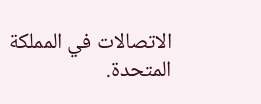الاتصالات في المملكة المتحدة.